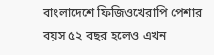বাংলাদেশে ফিজিওখেরাপি পেশার বয়স ৫২ বছর হলেও এখন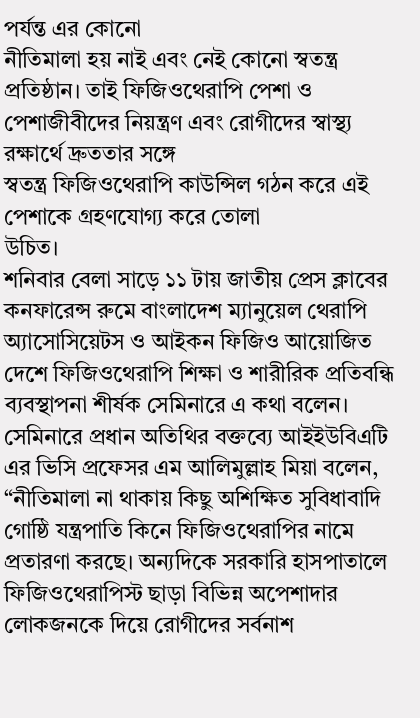পর্যন্ত এর কোনো
নীতিমালা হয় নাই এবং নেই কোনো স্বতন্ত্র প্রতিষ্ঠান। তাই ফিজিওথেরাপি পেশা ও
পেশাজীবীদের নিয়ন্ত্রণ এবং রোগীদের স্বাস্থ্য রক্ষার্থে দ্রুততার সঙ্গে
স্বতন্ত্র ফিজিওথেরাপি কাউন্সিল গঠন করে এই পেশাকে গ্রহণযোগ্য করে তোলা
উচিত।
শনিবার বেলা সাড়ে ১১ টায় জাতীয় প্রেস ক্লাবের কনফারেন্স রুমে বাংলাদেশ ম্যানুয়েল থেরাপি অ্যাসোসিয়েটস ও আইকন ফিজিও আয়োজিত দেশে ফিজিওথেরাপি শিক্ষা ও শারীরিক প্রতিবন্ধি ব্যবস্থাপনা শীর্ষক সেমিনারে এ কথা বলেন।
সেমিনারে প্রধান অতিথির বক্তব্যে আইইউবিএটি এর ভিসি প্রফেসর এম আলিমুল্লাহ মিয়া বলেন, “নীতিমালা না থাকায় কিছু অশিক্ষিত সুবিধাবাদি গোষ্ঠি যন্ত্রপাতি কিনে ফিজিওথেরাপির নামে প্রতারণা করছে। অন্যদিকে সরকারি হাসপাতালে ফিজিওথেরাপিস্ট ছাড়া বিভিন্ন অপেশাদার লোকজনকে দিয়ে রোগীদের সর্বনাশ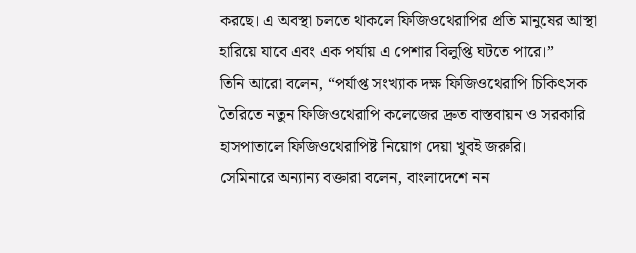করছে। এ অবস্থা চলতে থাকলে ফিজিওথেরাপির প্রতি মানুষের আস্থা হারিয়ে যাবে এবং এক পর্যায় এ পেশার বিলুপ্তি ঘটতে পারে।”
তিনি আরো বলেন, “পর্যাপ্ত সংখ্যাক দক্ষ ফিজিওথেরাপি চিকিৎসক তৈরিতে নতুন ফিজিওথেরাপি কলেজের দ্রুত বাস্তবায়ন ও সরকারি হাসপাতালে ফিজিওথেরাপিষ্ট নিয়োগ দেয়া খুবই জরুরি।
সেমিনারে অন্যান্য বক্তারা বলেন, বাংলাদেশে নন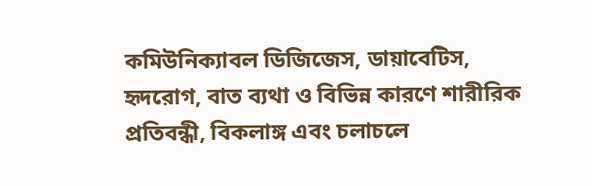কমিউনিক্যাবল ডিজিজেস, ডায়াবেটিস, হৃদরোগ, বাত ব্যথা ও বিভিন্ন কারণে শারীরিক প্রতিবন্ধী, বিকলাঙ্গ এবং চলাচলে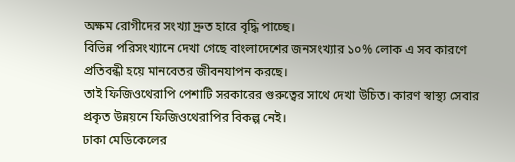অক্ষম রোগীদের সংখ্যা দ্রুত হারে বৃদ্ধি পাচ্ছে।
বিভিন্ন পরিসংখ্যানে দেখা গেছে বাংলাদেশের জনসংখ্যার ১০% লোক এ সব কারণে প্রতিবন্ধী হয়ে মানবেতর জীবনযাপন করছে।
তাই ফিজিওথেরাপি পেশাটি সরকারের গুরুত্বের সাথে দেখা উচিত। কারণ স্বাস্থ্য সেবার প্রকৃত উন্নয়নে ফিজিওথেরাপির বিকল্প নেই।
ঢাকা মেডিকেলের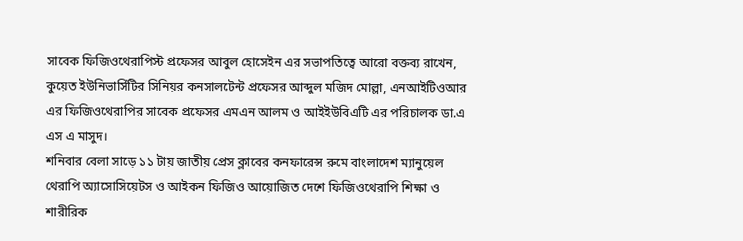সাবেক ফিজিওথেরাপিস্ট প্রফেসর আবুল হোসেইন এর সভাপতিত্বে আরো বক্তব্য রাখেন, কুয়েত ইউনিভার্সিটির সিনিয়র কনসালটেন্ট প্রফেসর আব্দুল মজিদ মোল্লা, এনআইটিওআর এর ফিজিওথেরাপির সাবেক প্রফেসর এমএন আলম ও আইইউবিএটি এর পরিচালক ডা.এ এস এ মাসুদ।
শনিবার বেলা সাড়ে ১১ টায় জাতীয় প্রেস ক্লাবের কনফারেন্স রুমে বাংলাদেশ ম্যানুয়েল থেরাপি অ্যাসোসিয়েটস ও আইকন ফিজিও আয়োজিত দেশে ফিজিওথেরাপি শিক্ষা ও শারীরিক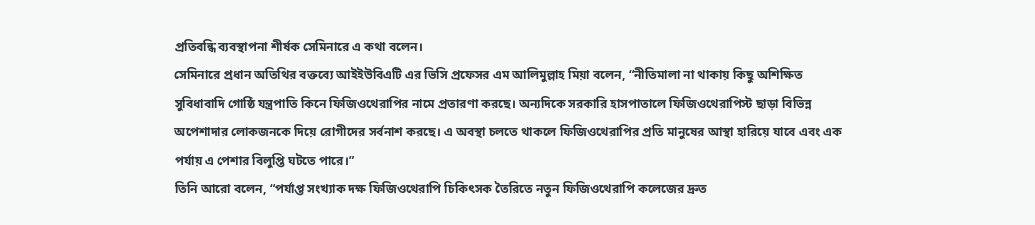প্রতিবন্ধি ব্যবস্থাপনা শীর্ষক সেমিনারে এ কথা বলেন।
সেমিনারে প্রধান অতিথির বক্তব্যে আইইউবিএটি এর ভিসি প্রফেসর এম আলিমুল্লাহ মিয়া বলেন, “নীতিমালা না থাকায় কিছু অশিক্ষিত সুবিধাবাদি গোষ্ঠি যন্ত্রপাতি কিনে ফিজিওথেরাপির নামে প্রতারণা করছে। অন্যদিকে সরকারি হাসপাতালে ফিজিওথেরাপিস্ট ছাড়া বিভিন্ন অপেশাদার লোকজনকে দিয়ে রোগীদের সর্বনাশ করছে। এ অবস্থা চলতে থাকলে ফিজিওথেরাপির প্রতি মানুষের আস্থা হারিয়ে যাবে এবং এক পর্যায় এ পেশার বিলুপ্তি ঘটতে পারে।”
তিনি আরো বলেন, “পর্যাপ্ত সংখ্যাক দক্ষ ফিজিওথেরাপি চিকিৎসক তৈরিতে নতুন ফিজিওথেরাপি কলেজের দ্রুত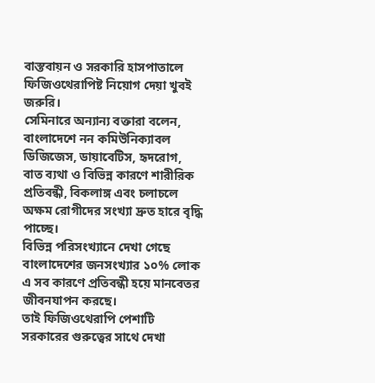বাস্তবায়ন ও সরকারি হাসপাতালে ফিজিওথেরাপিষ্ট নিয়োগ দেয়া খুবই জরুরি।
সেমিনারে অন্যান্য বক্তারা বলেন, বাংলাদেশে নন কমিউনিক্যাবল ডিজিজেস, ডায়াবেটিস, হৃদরোগ, বাত ব্যথা ও বিভিন্ন কারণে শারীরিক প্রতিবন্ধী, বিকলাঙ্গ এবং চলাচলে অক্ষম রোগীদের সংখ্যা দ্রুত হারে বৃদ্ধি পাচ্ছে।
বিভিন্ন পরিসংখ্যানে দেখা গেছে বাংলাদেশের জনসংখ্যার ১০% লোক এ সব কারণে প্রতিবন্ধী হয়ে মানবেতর জীবনযাপন করছে।
তাই ফিজিওথেরাপি পেশাটি সরকারের গুরুত্বের সাথে দেখা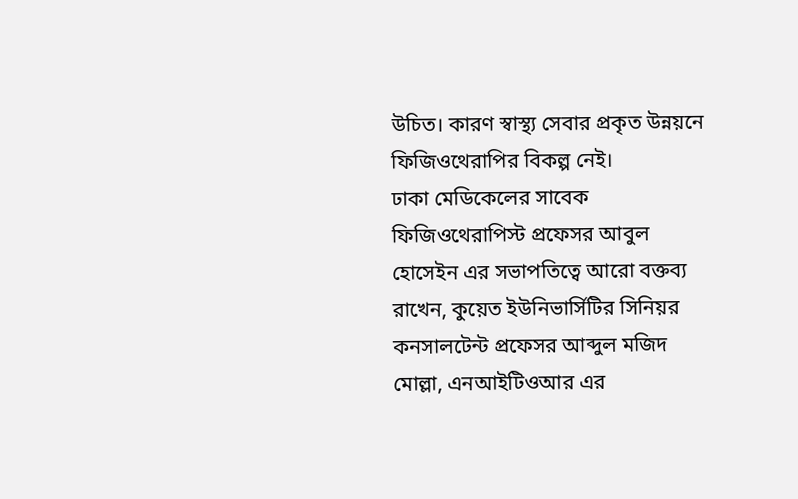উচিত। কারণ স্বাস্থ্য সেবার প্রকৃত উন্নয়নে ফিজিওথেরাপির বিকল্প নেই।
ঢাকা মেডিকেলের সাবেক ফিজিওথেরাপিস্ট প্রফেসর আবুল হোসেইন এর সভাপতিত্বে আরো বক্তব্য রাখেন, কুয়েত ইউনিভার্সিটির সিনিয়র কনসালটেন্ট প্রফেসর আব্দুল মজিদ মোল্লা, এনআইটিওআর এর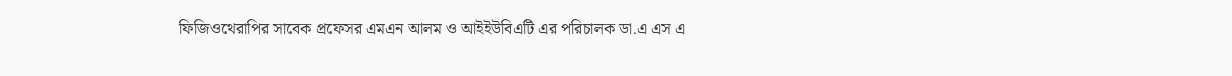ফিজিওথেরাপির সাবেক প্রফেসর এমএন আলম ও আইইউবিএটি এর পরিচালক ডা.এ এস এ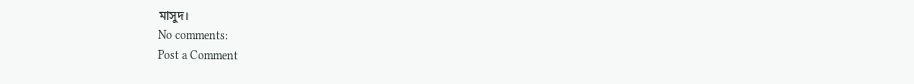মাসুদ।
No comments:
Post a Comment